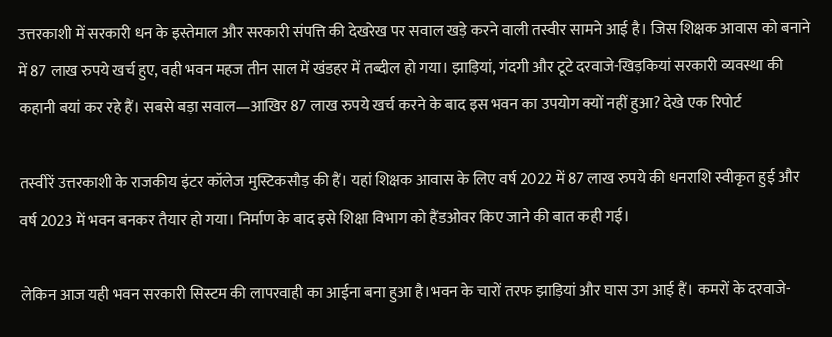उत्तरकाशी में सरकारी धन के इस्तेमाल और सरकारी संपत्ति की देखरेख पर सवाल खड़े करने वाली तस्वीर सामने आई है। जिस शिक्षक आवास को बनाने में 87 लाख रुपये खर्च हुए, वही भवन महज तीन साल में खंडहर में तब्दील हो गया। झाड़ियां, गंदगी और टूटे दरवाजे-खिड़कियां सरकारी व्यवस्था की कहानी बयां कर रहे हैं। सबसे बड़ा सवाल—आखिर 87 लाख रुपये खर्च करने के बाद इस भवन का उपयोग क्यों नहीं हुआ? देखे एक रिपोर्ट

तस्वीरें उत्तरकाशी के राजकीय इंटर कॉलेज मुस्टिकसौड़ की हैं। यहां शिक्षक आवास के लिए वर्ष 2022 में 87 लाख रुपये की धनराशि स्वीकृत हुई और वर्ष 2023 में भवन बनकर तैयार हो गया। निर्माण के बाद इसे शिक्षा विभाग को हैंडओवर किए जाने की बात कही गई।

लेकिन आज यही भवन सरकारी सिस्टम की लापरवाही का आईना बना हुआ है।भवन के चारों तरफ झाड़ियां और घास उग आई हैं। कमरों के दरवाजे-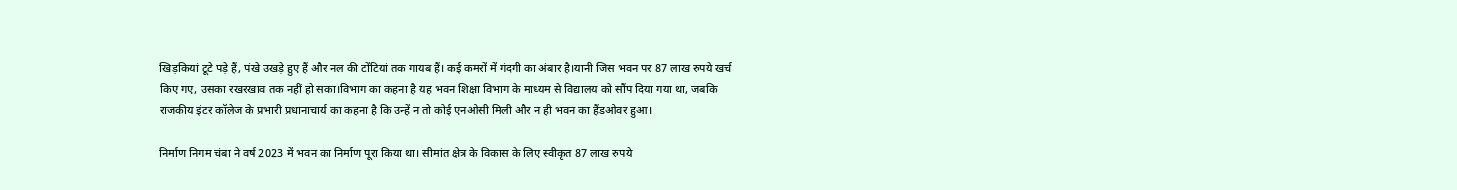खिड़कियां टूटे पड़े हैं, पंखे उखड़े हुए हैं और नल की टोंटियां तक गायब हैं। कई कमरों में गंदगी का अंबार है।यानी जिस भवन पर 87 लाख रुपये खर्च किए गए, उसका रखरखाव तक नहीं हो सका।विभाग का कहना है यह भवन शिक्षा विभाग के माध्यम से विद्यालय को सौंप दिया गया था, जबकि राजकीय इंटर कॉलेज के प्रभारी प्रधानाचार्य का कहना है कि उन्हें न तो कोई एनओसी मिली और न ही भवन का हैंडओवर हुआ।

निर्माण निगम चंबा ने वर्ष 2023 में भवन का निर्माण पूरा किया था। सीमांत क्षेत्र के विकास के लिए स्वीकृत 87 लाख रुपये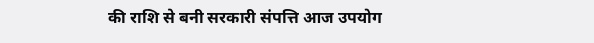की राशि से बनी सरकारी संपत्ति आज उपयोग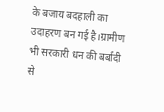के बजाय बदहाली का उदाहरण बन गई है।ग्रामीण भी सरकारी धन की बर्बादी से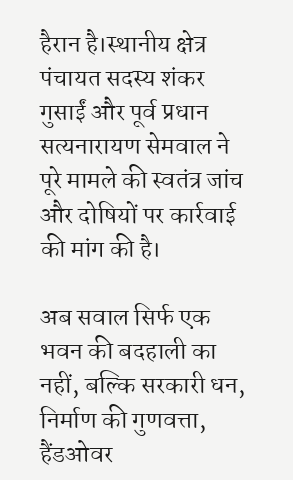हैरान है।स्थानीय क्षेत्र पंचायत सदस्य शंकर गुसाईं और पूर्व प्रधान सत्यनारायण सेमवाल ने पूरे मामले की स्वतंत्र जांच और दोषियों पर कार्रवाई की मांग की है।

अब सवाल सिर्फ एक भवन की बदहाली का नहीं, बल्कि सरकारी धन, निर्माण की गुणवत्ता, हैंडओवर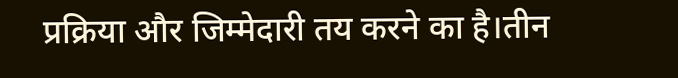प्रक्रिया और जिम्मेदारी तय करने का है।तीन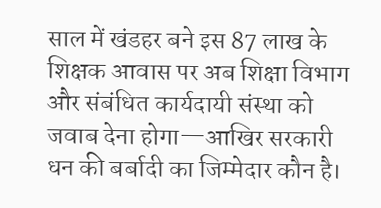साल में खंडहर बने इस 87 लाख के शिक्षक आवास पर अब शिक्षा विभाग और संबंधित कार्यदायी संस्था को जवाब देना होगा—आखिर सरकारी धन की बर्बादी का जिम्मेदार कौन है।